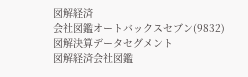図解経済
会社図鑑オートバックスセブン(9832)図解決算データセグメント
図解経済会社図鑑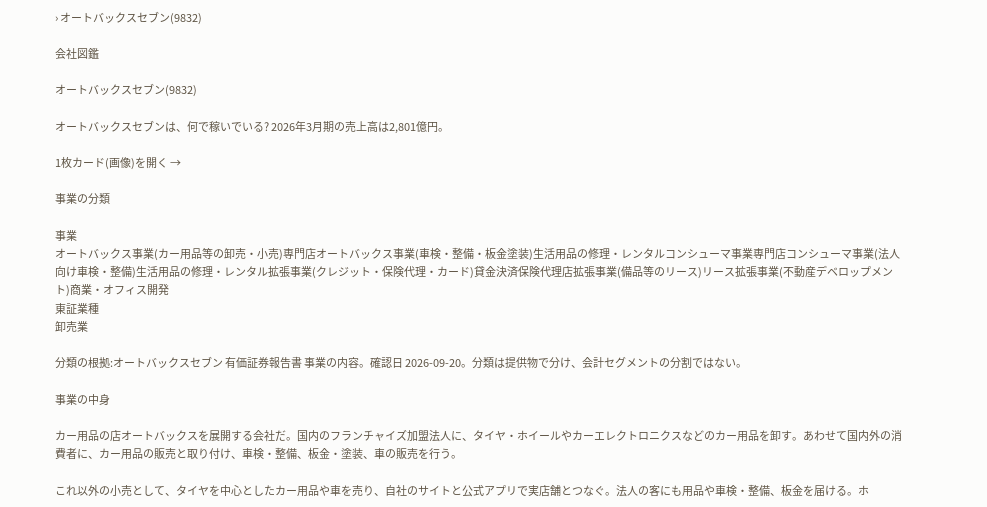› オートバックスセブン(9832)

会社図鑑

オートバックスセブン(9832)

オートバックスセブンは、何で稼いでいる? 2026年3月期の売上高は2,801億円。

1枚カード(画像)を開く →

事業の分類

事業
オートバックス事業(カー用品等の卸売・小売)専門店オートバックス事業(車検・整備・板金塗装)生活用品の修理・レンタルコンシューマ事業専門店コンシューマ事業(法人向け車検・整備)生活用品の修理・レンタル拡張事業(クレジット・保険代理・カード)貸金決済保険代理店拡張事業(備品等のリース)リース拡張事業(不動産デベロップメント)商業・オフィス開発
東証業種
卸売業

分類の根拠:オートバックスセブン 有価証券報告書 事業の内容。確認日 2026-09-20。分類は提供物で分け、会計セグメントの分割ではない。

事業の中身

カー用品の店オートバックスを展開する会社だ。国内のフランチャイズ加盟法人に、タイヤ・ホイールやカーエレクトロニクスなどのカー用品を卸す。あわせて国内外の消費者に、カー用品の販売と取り付け、車検・整備、板金・塗装、車の販売を行う。

これ以外の小売として、タイヤを中心としたカー用品や車を売り、自社のサイトと公式アプリで実店舗とつなぐ。法人の客にも用品や車検・整備、板金を届ける。ホ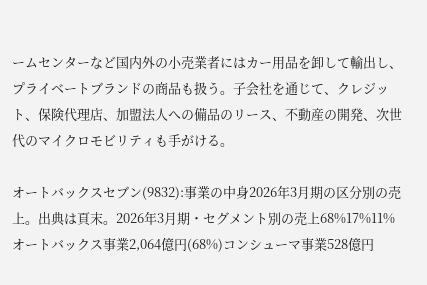ームセンターなど国内外の小売業者にはカー用品を卸して輸出し、プライベートブランドの商品も扱う。子会社を通じて、クレジット、保険代理店、加盟法人への備品のリース、不動産の開発、次世代のマイクロモビリティも手がける。

オートバックスセブン(9832):事業の中身2026年3月期の区分別の売上。出典は頁末。2026年3月期・セグメント別の売上68%17%11%オートバックス事業2,064億円(68%)コンシューマ事業528億円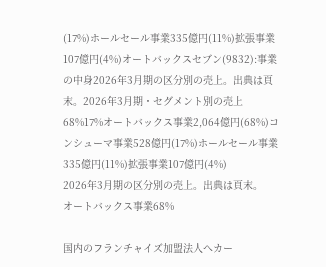(17%)ホールセール事業335億円(11%)拡張事業107億円(4%)オートバックスセブン(9832):事業の中身2026年3月期の区分別の売上。出典は頁末。2026年3月期・セグメント別の売上68%17%オートバックス事業2,064億円(68%)コンシューマ事業528億円(17%)ホールセール事業335億円(11%)拡張事業107億円(4%)
2026年3月期の区分別の売上。出典は頁末。
オートバックス事業68%

国内のフランチャイズ加盟法人へカー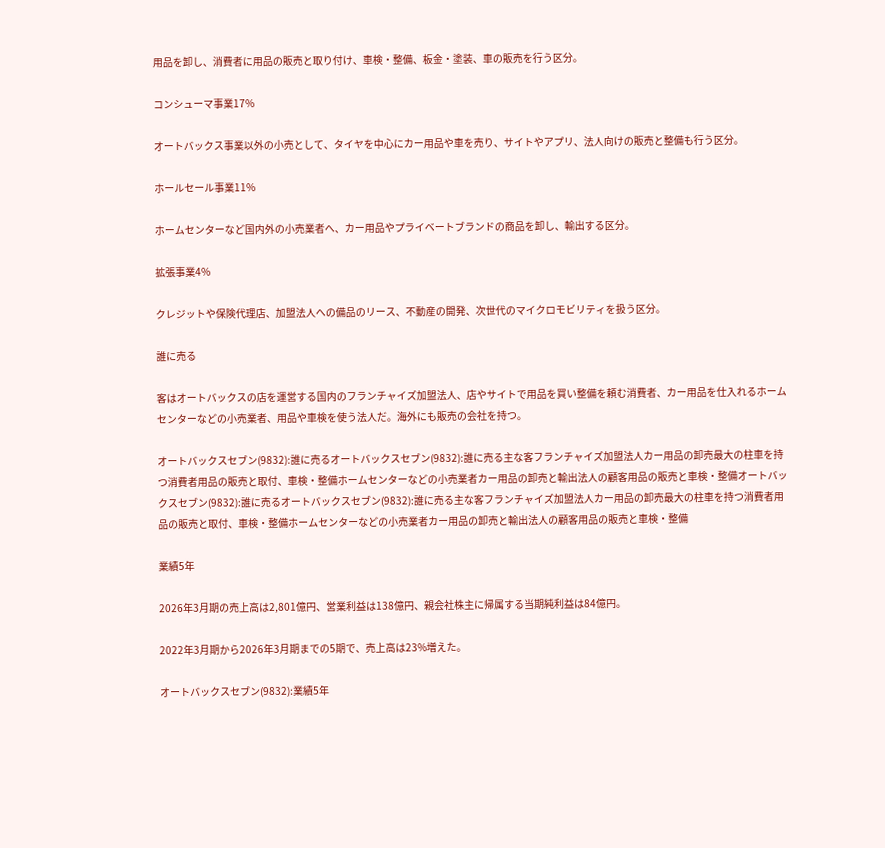用品を卸し、消費者に用品の販売と取り付け、車検・整備、板金・塗装、車の販売を行う区分。

コンシューマ事業17%

オートバックス事業以外の小売として、タイヤを中心にカー用品や車を売り、サイトやアプリ、法人向けの販売と整備も行う区分。

ホールセール事業11%

ホームセンターなど国内外の小売業者へ、カー用品やプライベートブランドの商品を卸し、輸出する区分。

拡張事業4%

クレジットや保険代理店、加盟法人への備品のリース、不動産の開発、次世代のマイクロモビリティを扱う区分。

誰に売る

客はオートバックスの店を運営する国内のフランチャイズ加盟法人、店やサイトで用品を買い整備を頼む消費者、カー用品を仕入れるホームセンターなどの小売業者、用品や車検を使う法人だ。海外にも販売の会社を持つ。

オートバックスセブン(9832):誰に売るオートバックスセブン(9832):誰に売る主な客フランチャイズ加盟法人カー用品の卸売最大の柱車を持つ消費者用品の販売と取付、車検・整備ホームセンターなどの小売業者カー用品の卸売と輸出法人の顧客用品の販売と車検・整備オートバックスセブン(9832):誰に売るオートバックスセブン(9832):誰に売る主な客フランチャイズ加盟法人カー用品の卸売最大の柱車を持つ消費者用品の販売と取付、車検・整備ホームセンターなどの小売業者カー用品の卸売と輸出法人の顧客用品の販売と車検・整備

業績5年

2026年3月期の売上高は2,801億円、営業利益は138億円、親会社株主に帰属する当期純利益は84億円。

2022年3月期から2026年3月期までの5期で、売上高は23%増えた。

オートバックスセブン(9832):業績5年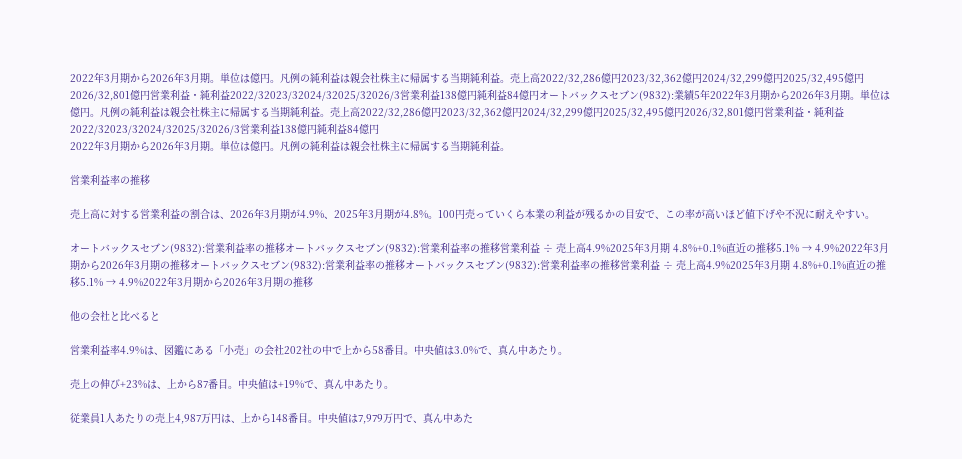2022年3月期から2026年3月期。単位は億円。凡例の純利益は親会社株主に帰属する当期純利益。売上高2022/32,286億円2023/32,362億円2024/32,299億円2025/32,495億円2026/32,801億円営業利益・純利益2022/32023/32024/32025/32026/3営業利益138億円純利益84億円オートバックスセブン(9832):業績5年2022年3月期から2026年3月期。単位は億円。凡例の純利益は親会社株主に帰属する当期純利益。売上高2022/32,286億円2023/32,362億円2024/32,299億円2025/32,495億円2026/32,801億円営業利益・純利益2022/32023/32024/32025/32026/3営業利益138億円純利益84億円
2022年3月期から2026年3月期。単位は億円。凡例の純利益は親会社株主に帰属する当期純利益。

営業利益率の推移

売上高に対する営業利益の割合は、2026年3月期が4.9%、2025年3月期が4.8%。100円売っていくら本業の利益が残るかの目安で、この率が高いほど値下げや不況に耐えやすい。

オートバックスセブン(9832):営業利益率の推移オートバックスセブン(9832):営業利益率の推移営業利益 ÷ 売上高4.9%2025年3月期 4.8%+0.1%直近の推移5.1% → 4.9%2022年3月期から2026年3月期の推移オートバックスセブン(9832):営業利益率の推移オートバックスセブン(9832):営業利益率の推移営業利益 ÷ 売上高4.9%2025年3月期 4.8%+0.1%直近の推移5.1% → 4.9%2022年3月期から2026年3月期の推移

他の会社と比べると

営業利益率4.9%は、図鑑にある「小売」の会社202社の中で上から58番目。中央値は3.0%で、真ん中あたり。

売上の伸び+23%は、上から87番目。中央値は+19%で、真ん中あたり。

従業員1人あたりの売上4,987万円は、上から148番目。中央値は7,979万円で、真ん中あた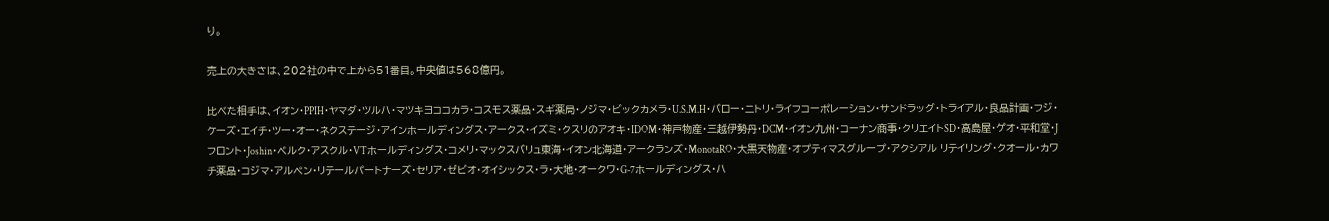り。

売上の大きさは、202社の中で上から51番目。中央値は568億円。

比べた相手は、イオン・PPIH・ヤマダ・ツルハ・マツキヨココカラ・コスモス薬品・スギ薬局・ノジマ・ビックカメラ・U.S.M.H・バロー・ニトリ・ライフコーポレーション・サンドラッグ・トライアル・良品計画・フジ・ケーズ・エイチ・ツー・オー・ネクステージ・アインホールディングス・アークス・イズミ・クスリのアオキ・IDOM・神戸物産・三越伊勢丹・DCM・イオン九州・コーナン商事・クリエイトSD・高島屋・ゲオ・平和堂・Jフロント・Joshin・ベルク・アスクル・VTホールディングス・コメリ・マックスバリュ東海・イオン北海道・アークランズ・MonotaRO・大黒天物産・オプティマスグループ・アクシアル リテイリング・クオール・カワチ薬品・コジマ・アルペン・リテールパートナーズ・セリア・ゼビオ・オイシックス・ラ・大地・オークワ・G‐7ホールディングス・ハ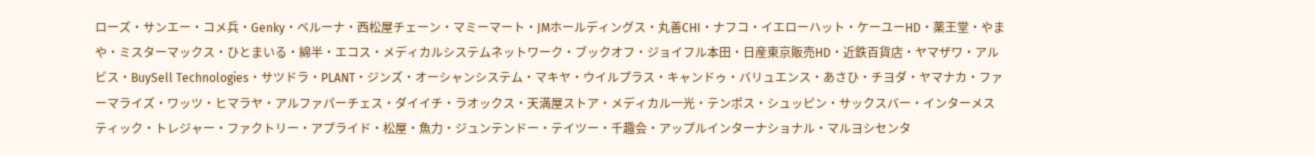ローズ・サンエー・コメ兵・Genky・ベルーナ・西松屋チェーン・マミーマート・JMホールディングス・丸善CHI・ナフコ・イエローハット・ケーユーHD・薬王堂・やまや・ミスターマックス・ひとまいる・綿半・エコス・メディカルシステムネットワーク・ブックオフ・ジョイフル本田・日産東京販売HD・近鉄百貨店・ヤマザワ・アルビス・BuySell Technologies・サツドラ・PLANT・ジンズ・オーシャンシステム・マキヤ・ウイルプラス・キャンドゥ・バリュエンス・あさひ・チヨダ・ヤマナカ・ファーマライズ・ワッツ・ヒマラヤ・アルファパーチェス・ダイイチ・ラオックス・天満屋ストア・メディカル一光・テンポス・シュッピン・サックスバー・インターメスティック・トレジャー・ファクトリー・アプライド・松屋・魚力・ジュンテンドー・テイツー・千趣会・アップルインターナショナル・マルヨシセンタ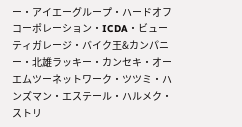ー・アイエーグループ・ハードオフコーポレーション・ICDA・ビューティガレージ・バイク王&カンパニー・北雄ラッキー・カンセキ・オーエムツーネットワーク・ツツミ・ハンズマン・エステール・ハルメク・ストリ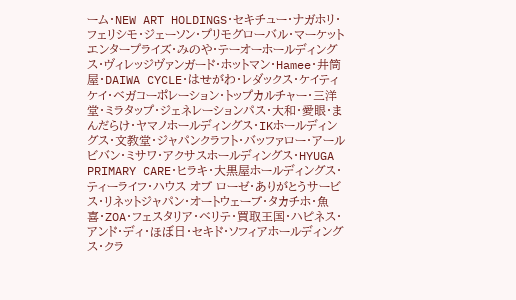ーム・NEW ART HOLDINGS・セキチュー・ナガホリ・フェリシモ・ジェーソン・プリモグローバル・マーケットエンタープライズ・みのや・テーオーホールディングス・ヴィレッジヴァンガード・ホットマン・Hamee・井筒屋・DAIWA CYCLE・はせがわ・レダックス・ケイティケイ・ベガコーポレーション・トップカルチャー・三洋堂・ミラタップ・ジェネレーションパス・大和・愛眼・まんだらけ・ヤマノホールディングス・IKホールディングス・文教堂・ジャパンクラフト・バッファロー・アールビバン・ミサワ・アクサスホールディングス・HYUGA PRIMARY CARE・ヒラキ・大黒屋ホールディングス・ティーライフ・ハウス オブ ローゼ・ありがとうサービス・リネットジャパン・オートウェーブ・タカチホ・魚喜・ZOA・フェスタリア・ベリテ・買取王国・ハピネス・アンド・ディ・ほぼ日・セキド・ソフィアホールディングス・クラ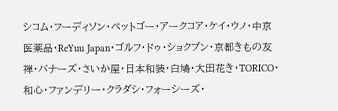シコム・フーディソン・ペットゴー・アークコア・ケイ・ウノ・中京医薬品・ReYuu Japan・ゴルフ・ドゥ・ショクブン・京都きもの友禅・バナーズ・さいか屋・日本和装・白鳩・大田花き・TORICO・和心・ファンデリー・クラダシ・フォーシーズ・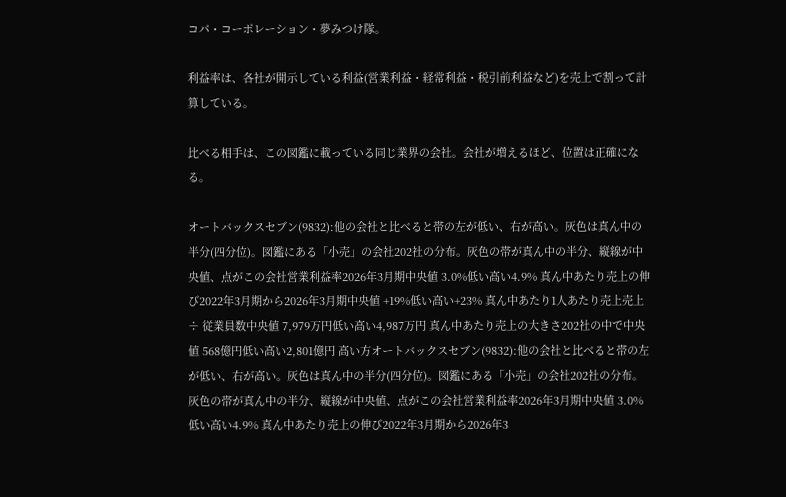コパ・コーポレーション・夢みつけ隊。

利益率は、各社が開示している利益(営業利益・経常利益・税引前利益など)を売上で割って計算している。

比べる相手は、この図鑑に載っている同じ業界の会社。会社が増えるほど、位置は正確になる。

オートバックスセブン(9832):他の会社と比べると帯の左が低い、右が高い。灰色は真ん中の半分(四分位)。図鑑にある「小売」の会社202社の分布。灰色の帯が真ん中の半分、縦線が中央値、点がこの会社営業利益率2026年3月期中央値 3.0%低い高い4.9% 真ん中あたり売上の伸び2022年3月期から2026年3月期中央値 +19%低い高い+23% 真ん中あたり1人あたり売上売上 ÷ 従業員数中央値 7,979万円低い高い4,987万円 真ん中あたり売上の大きさ202社の中で中央値 568億円低い高い2,801億円 高い方オートバックスセブン(9832):他の会社と比べると帯の左が低い、右が高い。灰色は真ん中の半分(四分位)。図鑑にある「小売」の会社202社の分布。灰色の帯が真ん中の半分、縦線が中央値、点がこの会社営業利益率2026年3月期中央値 3.0%低い高い4.9% 真ん中あたり売上の伸び2022年3月期から2026年3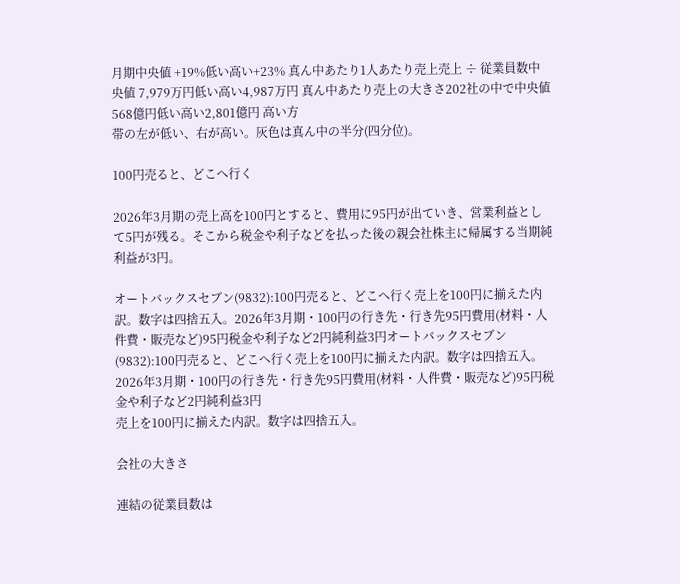月期中央値 +19%低い高い+23% 真ん中あたり1人あたり売上売上 ÷ 従業員数中央値 7,979万円低い高い4,987万円 真ん中あたり売上の大きさ202社の中で中央値 568億円低い高い2,801億円 高い方
帯の左が低い、右が高い。灰色は真ん中の半分(四分位)。

100円売ると、どこへ行く

2026年3月期の売上高を100円とすると、費用に95円が出ていき、営業利益として5円が残る。そこから税金や利子などを払った後の親会社株主に帰属する当期純利益が3円。

オートバックスセブン(9832):100円売ると、どこへ行く売上を100円に揃えた内訳。数字は四捨五入。2026年3月期・100円の行き先・行き先95円費用(材料・人件費・販売など)95円税金や利子など2円純利益3円オートバックスセブン(9832):100円売ると、どこへ行く売上を100円に揃えた内訳。数字は四捨五入。2026年3月期・100円の行き先・行き先95円費用(材料・人件費・販売など)95円税金や利子など2円純利益3円
売上を100円に揃えた内訳。数字は四捨五入。

会社の大きさ

連結の従業員数は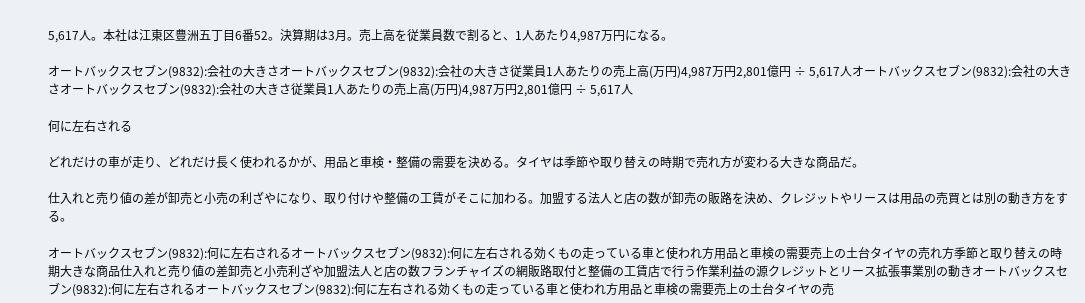5,617人。本社は江東区豊洲五丁目6番52。決算期は3月。売上高を従業員数で割ると、1人あたり4,987万円になる。

オートバックスセブン(9832):会社の大きさオートバックスセブン(9832):会社の大きさ従業員1人あたりの売上高(万円)4,987万円2,801億円 ÷ 5,617人オートバックスセブン(9832):会社の大きさオートバックスセブン(9832):会社の大きさ従業員1人あたりの売上高(万円)4,987万円2,801億円 ÷ 5,617人

何に左右される

どれだけの車が走り、どれだけ長く使われるかが、用品と車検・整備の需要を決める。タイヤは季節や取り替えの時期で売れ方が変わる大きな商品だ。

仕入れと売り値の差が卸売と小売の利ざやになり、取り付けや整備の工賃がそこに加わる。加盟する法人と店の数が卸売の販路を決め、クレジットやリースは用品の売買とは別の動き方をする。

オートバックスセブン(9832):何に左右されるオートバックスセブン(9832):何に左右される効くもの走っている車と使われ方用品と車検の需要売上の土台タイヤの売れ方季節と取り替えの時期大きな商品仕入れと売り値の差卸売と小売利ざや加盟法人と店の数フランチャイズの網販路取付と整備の工賃店で行う作業利益の源クレジットとリース拡張事業別の動きオートバックスセブン(9832):何に左右されるオートバックスセブン(9832):何に左右される効くもの走っている車と使われ方用品と車検の需要売上の土台タイヤの売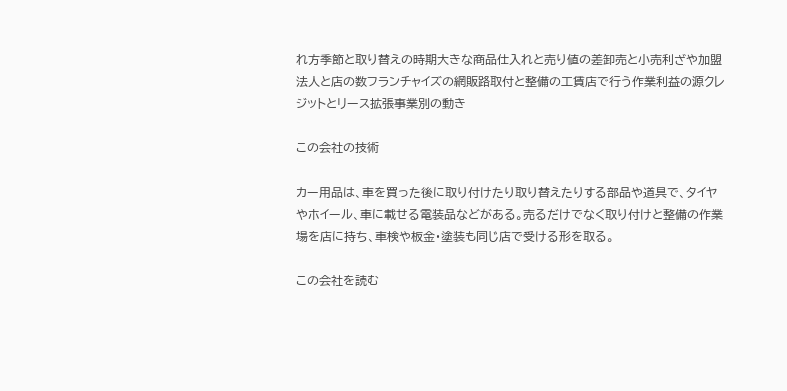れ方季節と取り替えの時期大きな商品仕入れと売り値の差卸売と小売利ざや加盟法人と店の数フランチャイズの網販路取付と整備の工賃店で行う作業利益の源クレジットとリース拡張事業別の動き

この会社の技術

カー用品は、車を買った後に取り付けたり取り替えたりする部品や道具で、タイヤやホイール、車に載せる電装品などがある。売るだけでなく取り付けと整備の作業場を店に持ち、車検や板金・塗装も同じ店で受ける形を取る。

この会社を読む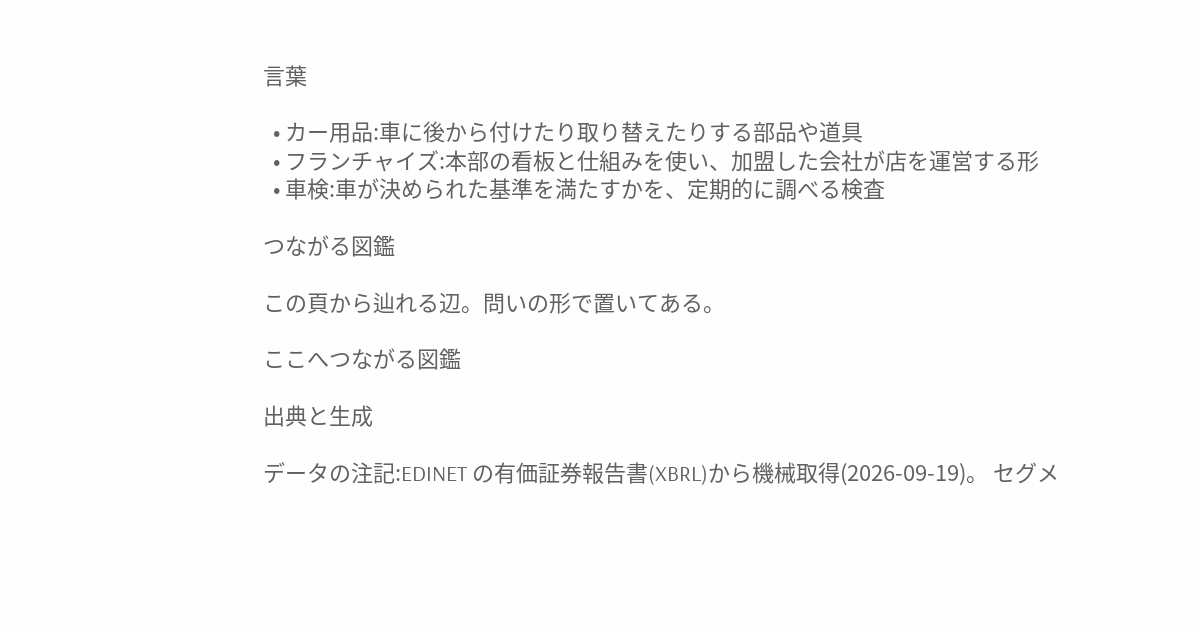言葉

  • カー用品:車に後から付けたり取り替えたりする部品や道具
  • フランチャイズ:本部の看板と仕組みを使い、加盟した会社が店を運営する形
  • 車検:車が決められた基準を満たすかを、定期的に調べる検査

つながる図鑑

この頁から辿れる辺。問いの形で置いてある。

ここへつながる図鑑

出典と生成

データの注記:EDINET の有価証券報告書(XBRL)から機械取得(2026-09-19)。 セグメ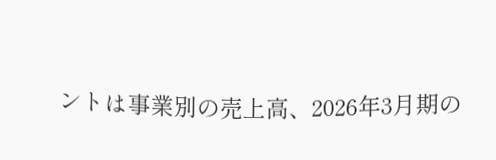ントは事業別の売上高、2026年3月期の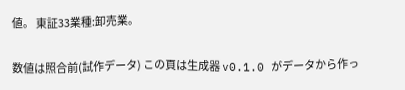値。 東証33業種:卸売業。

数値は照合前(試作データ) この頁は生成器 v0.1.0 がデータから作っ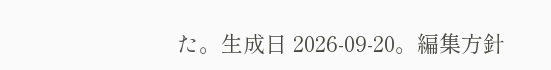た。生成日 2026-09-20。編集方針